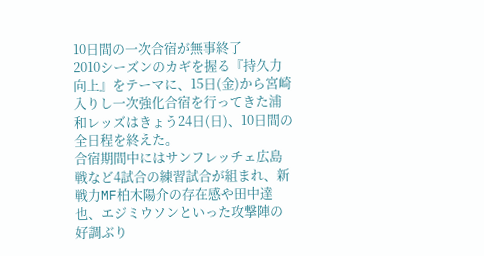10日間の一次合宿が無事終了
2010シーズンのカギを握る『持久力向上』をテーマに、15日(金)から宮崎入りし一次強化合宿を行ってきた浦和レッズはきょう24日(日)、10日間の全日程を終えた。
合宿期間中にはサンフレッチェ広島戦など4試合の練習試合が組まれ、新戦力MF柏木陽介の存在感や田中達也、エジミウソンといった攻撃陣の好調ぶり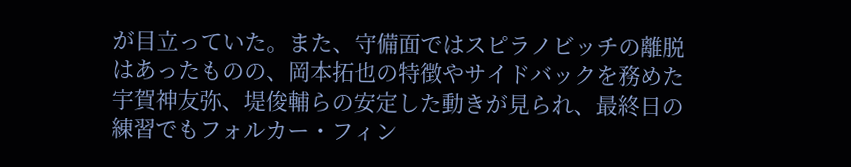が目立っていた。また、守備面ではスピラノビッチの離脱はあったものの、岡本拓也の特徴やサイドバックを務めた宇賀神友弥、堤俊輔らの安定した動きが見られ、最終日の練習でもフォルカー・フィン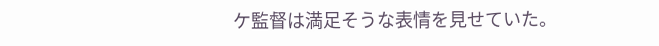ケ監督は満足そうな表情を見せていた。